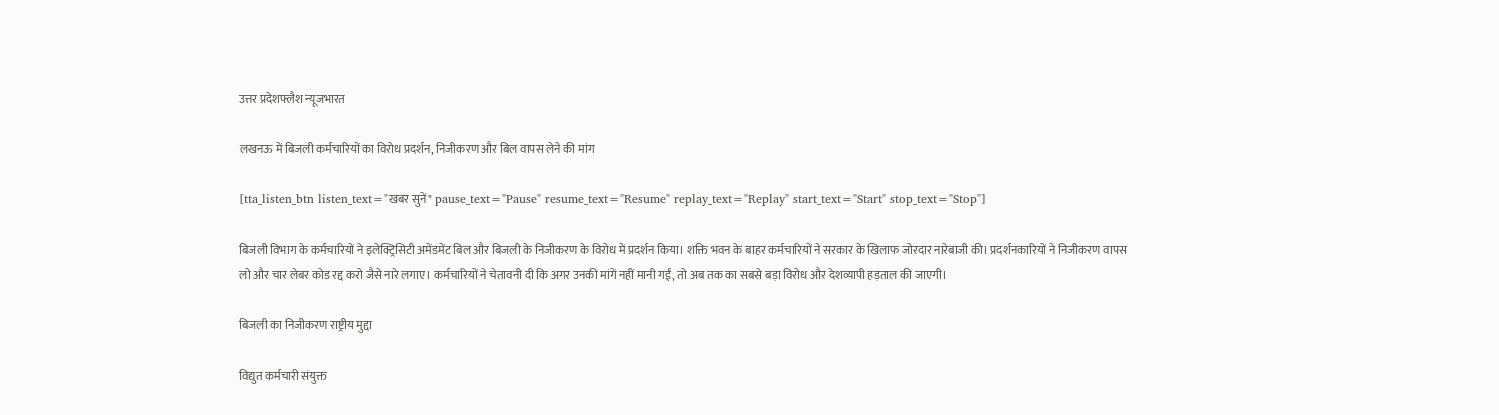उत्तर प्रदेशफ्लैश न्यूजभारत

लखनऊ में बिजली कर्मचारियों का विरोध प्रदर्शन, निजीकरण और बिल वापस लेने की मांग

[tta_listen_btn listen_text="खबर सुनें" pause_text="Pause" resume_text="Resume" replay_text="Replay" start_text="Start" stop_text="Stop"]

बिजली विभाग के कर्मचारियों ने इलेक्ट्रिसिटी अमेंडमेंट बिल और बिजली के निजीकरण के विरोध में प्रदर्शन किया। शक्ति भवन के बाहर कर्मचारियों ने सरकार के खिलाफ जोरदार नारेबाजी की। प्रदर्शनकारियों ने निजीकरण वापस लो और चार लेबर कोड रद्द करो जैसे नारे लगाए। कर्मचारियों ने चेतावनी दी कि अगर उनकी मांगें नहीं मानी गईं, तो अब तक का सबसे बड़ा विरोध और देशव्यापी हड़ताल की जाएगी।

बिजली का निजीकरण राष्ट्रीय मुद्दा

विद्युत कर्मचारी संयुक्त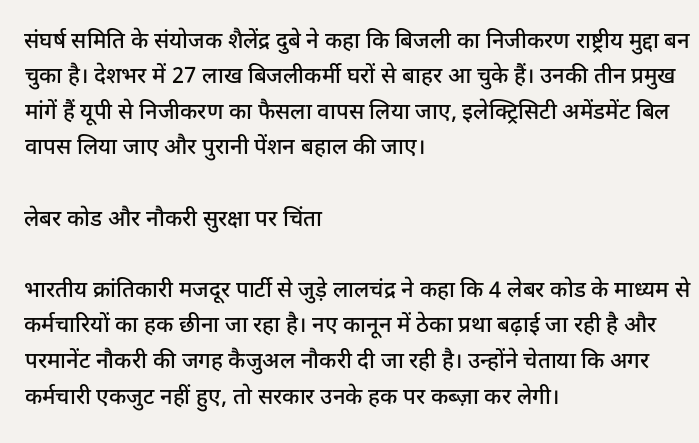संघर्ष समिति के संयोजक शैलेंद्र दुबे ने कहा कि बिजली का निजीकरण राष्ट्रीय मुद्दा बन चुका है। देशभर में 27 लाख बिजलीकर्मी घरों से बाहर आ चुके हैं। उनकी तीन प्रमुख मांगें हैं यूपी से निजीकरण का फैसला वापस लिया जाए, इलेक्ट्रिसिटी अमेंडमेंट बिल वापस लिया जाए और पुरानी पेंशन बहाल की जाए।

लेबर कोड और नौकरी सुरक्षा पर चिंता

भारतीय क्रांतिकारी मजदूर पार्टी से जुड़े लालचंद्र ने कहा कि 4 लेबर कोड के माध्यम से कर्मचारियों का हक छीना जा रहा है। नए कानून में ठेका प्रथा बढ़ाई जा रही है और परमानेंट नौकरी की जगह कैजुअल नौकरी दी जा रही है। उन्होंने चेताया कि अगर कर्मचारी एकजुट नहीं हुए, तो सरकार उनके हक पर कब्ज़ा कर लेगी।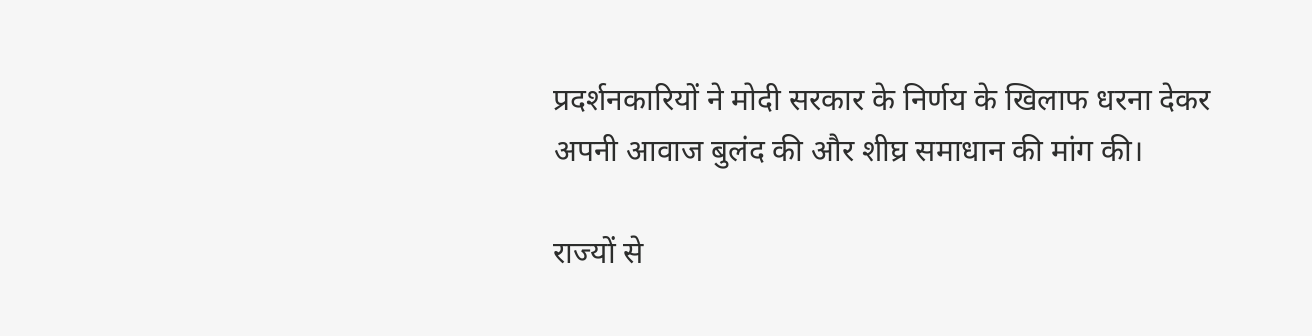प्रदर्शनकारियों ने मोदी सरकार के निर्णय के खिलाफ धरना देकर अपनी आवाज बुलंद की और शीघ्र समाधान की मांग की।

राज्‍यों से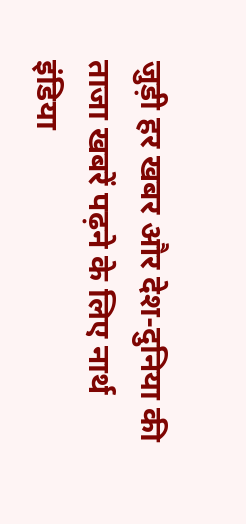जुड़ी हर खबर और देश-दुनिया की ताजा खबरें पढ़ने के लिए नार्थ इंडिया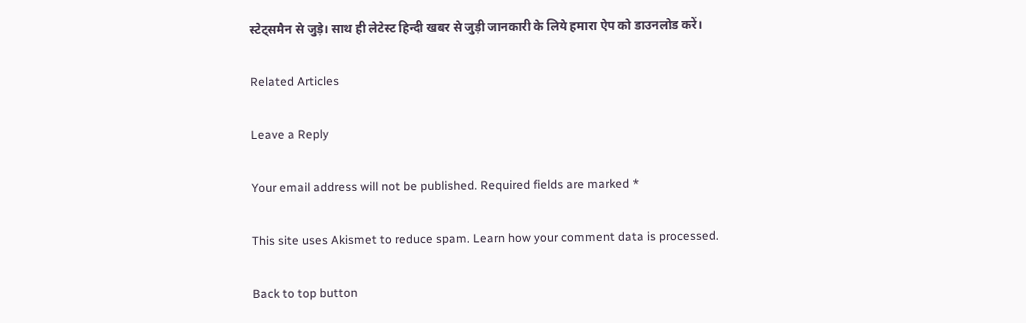स्टेट्समैन से जुड़े। साथ ही लेटेस्‍ट हि‍न्‍दी खबर से जुड़ी जानकारी के लि‍ये हमारा ऐप को डाउनलोड करें।

Related Articles

Leave a Reply

Your email address will not be published. Required fields are marked *

This site uses Akismet to reduce spam. Learn how your comment data is processed.

Back to top button